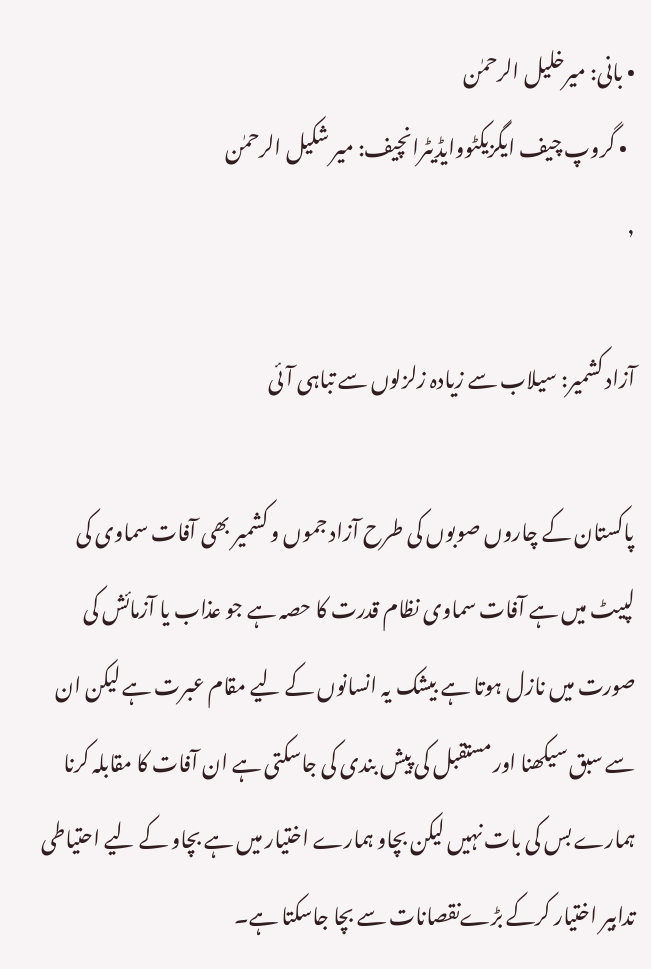• بانی: میرخلیل الرحمٰن
  • گروپ چیف ایگزیکٹووایڈیٹرانچیف: میر شکیل الرحمٰن
,

آزاد کشمیر: سیلاب سے زیادہ زلزلوں سے تباہی آئی

پاکستان کے چاروں صوبوں کی طرح آزاد جموں و کشمیر بھی آفات سماوی کی لپیٹ میں ہے آفات سماوی نظام قدرت کا حصہ ہے جو عذاب یا آزمائش کی صورت میں نازل ہوتا ہے بیشک یہ انسانوں کے لیے مقام عبرت ہے لیکن ان سے سبق سیکھنا اور مستقبل کی پیش بندی کی جاسکتی ہے ان آفات کا مقابلہ کرنا ہمارے بس کی بات نہیں لیکن بچاو ہمارے اختیار میں ہے بچاو کے لیے احتیاطی تدابیر اختیار کرکے بڑےنقصانات سے بچا جاسکتا ہے۔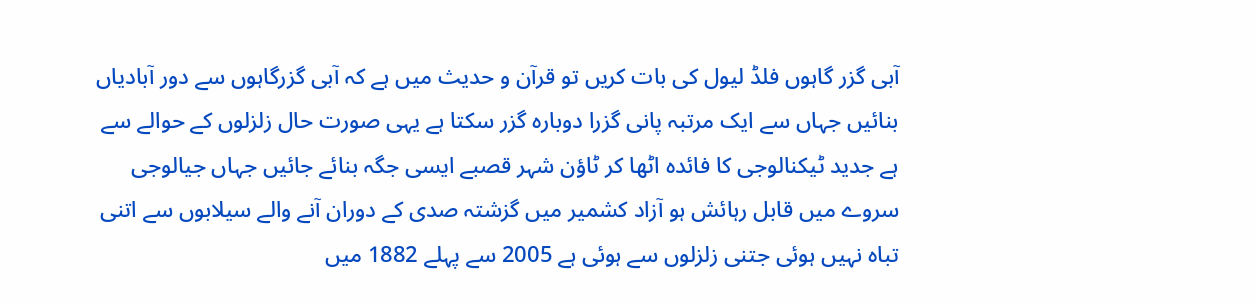آبی گزر گاہوں فلڈ لیول کی بات کریں تو قرآن و حدیث میں ہے کہ آبی گزرگاہوں سے دور آبادیاں بنائیں جہاں سے ایک مرتبہ پانی گزرا دوبارہ گزر سکتا ہے یہی صورت حال زلزلوں کے حوالے سے ہے جدید ٹیکنالوجی کا فائدہ اٹھا کر ٹاؤن شہر قصبے ایسی جگہ بنائے جائیں جہاں جیالوجی سروے میں قابل رہائش ہو آزاد کشمیر میں گزشتہ صدی کے دوران آنے والے سیلابوں سے اتنی تباہ نہیں ہوئی جتنی زلزلوں سے ہوئی ہے 2005 سے پہلے 1882 میں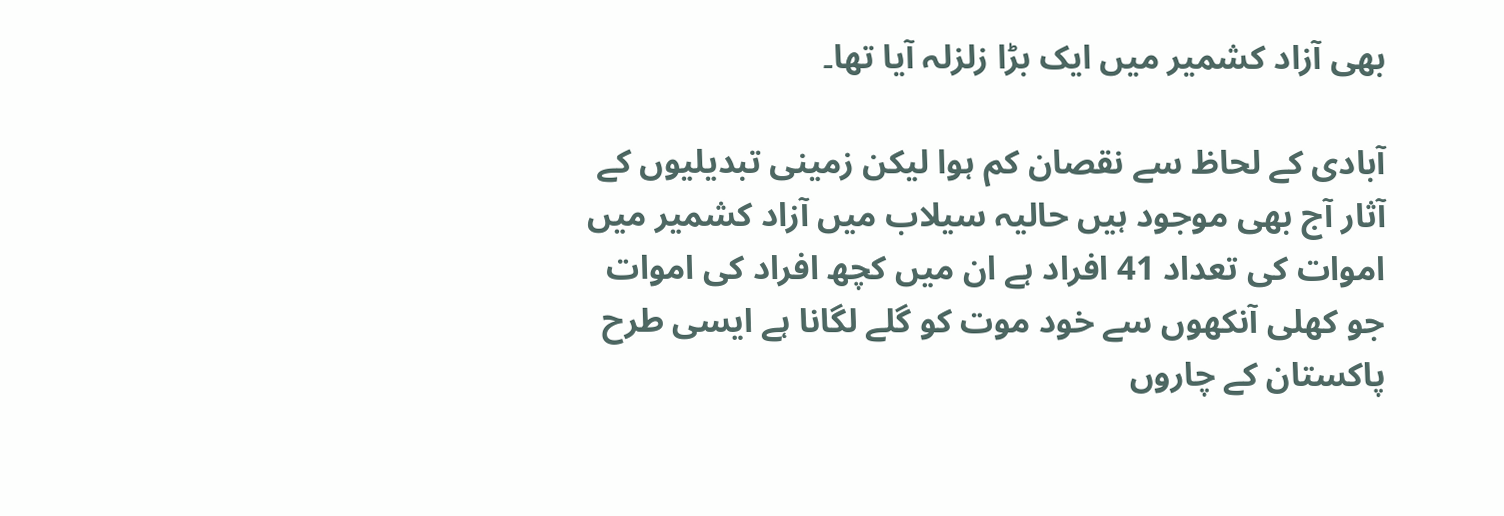بھی آزاد کشمیر میں ایک بڑا زلزلہ آیا تھا۔

آبادی کے لحاظ سے نقصان کم ہوا لیکن زمینی تبدیلیوں کے آثار آج بھی موجود ہیں حالیہ سیلاب میں آزاد کشمیر میں اموات کی تعداد 41 افراد ہے ان میں کچھ افراد کی اموات جو کھلی آنکھوں سے خود موت کو گلے لگانا ہے ایسی طرح پاکستان کے چاروں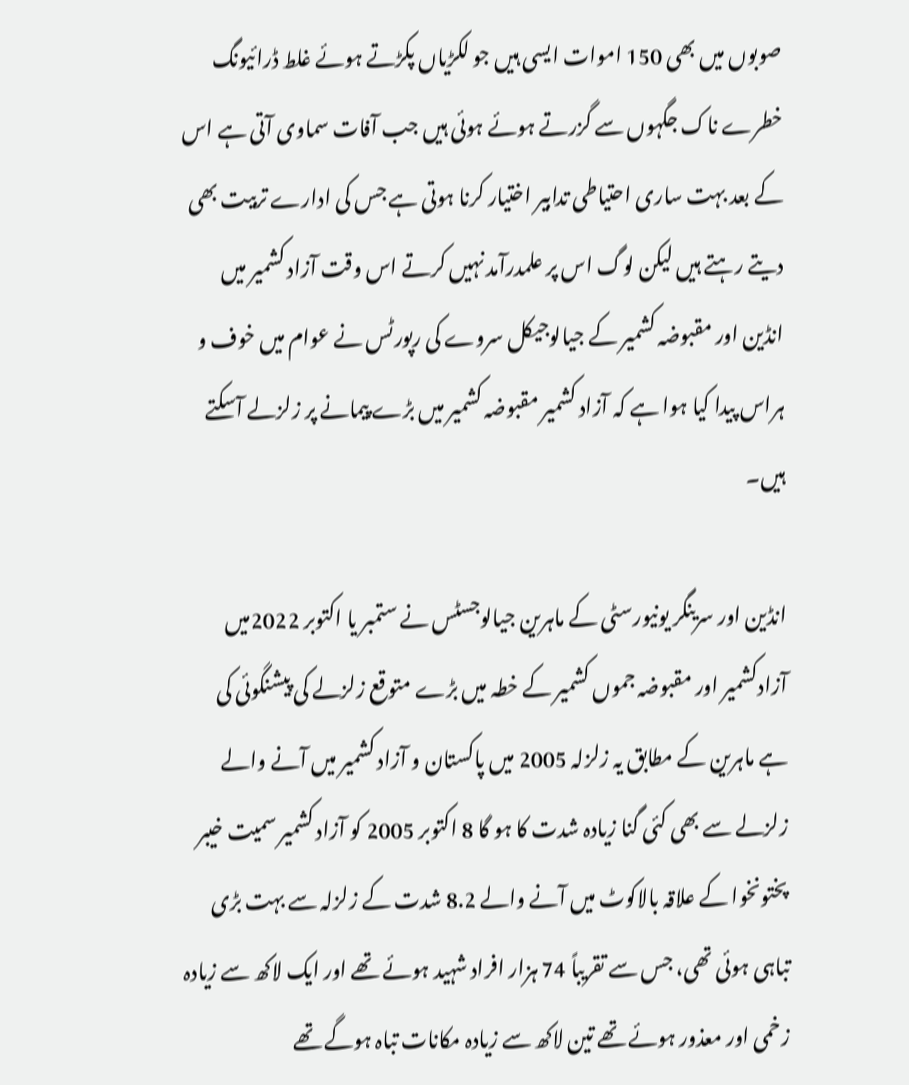صوبوں میں بھی 150 اموات ایسی ہیں جو لکڑیاں پکڑتے ہوئے غلط ڈرائیونگ خطرے ناک جگہوں سے گزرتے ہوئے ہوئی ہیں جب آفات سماوی آتی ہے اس کے بعد بہت ساری احتیاطی تدابیر اختیار کرنا ہوتی ہے جس کی ادارے تربیت بھی دیتے رہتے ہیں لیکن لوگ اس پر علمدرآمد نہیں کرتے اس وقت آزاد کشمیر میں انڈین اور مقبوضہ کشمیر کے جیالوجیکل سروے کی رپورٹس نے عوام میں خوف و ہراس پیدا کیا ہوا ہے کہ آزاد کشمیر مقبوضہ کشمیر میں بڑے پیمانے پر زلزلے آسکتے ہیں۔

انڈین اور سرینگر یونیورسٹی کے ماہرین جیالوجسٹس نے ستمبر یا اکتوبر 2022میں آزادکشمیر اور مقبوضہ جموں کشمیر کے خطہ میں بڑے متوقع زلزلے کی پیشنگوئی کی ہے ماہرین کے مطابق یہ زلزلہ 2005 میں پاکستان و آزاد کشمیر میں آنے والے زلزلے سے بھی کئی گنا زیادہ شدت کا ہو گا 8 اکتوبر 2005 کو آزاد کشمیر سمیت خیبر پختونخوا کے علاقہ بالاکوٹ میں آنے والے 8.2 شدت کے زلزلہ سے بہت بڑی تباہی ہوئی تھی، جس سے تقریباً 74 ہزار افراد شہید ہوئے تھے اور ایک لاکھ سے زیادہ زخمی اور معذور ہوئے تھے تین لاکھ سے زیادہ مکانات تباہ ہوگے تھے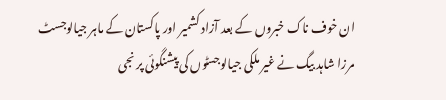ان خوف ناک خبروں کے بعد آزاد کشمیر اور پاکستان کے ماہر جیالوجسٹ مرزا شاہد بیگ نے غیر ملکی جیالوجسٹوں کی پیشنگوئی پر نجی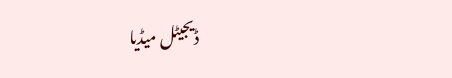ڈیجیٹل میڈیا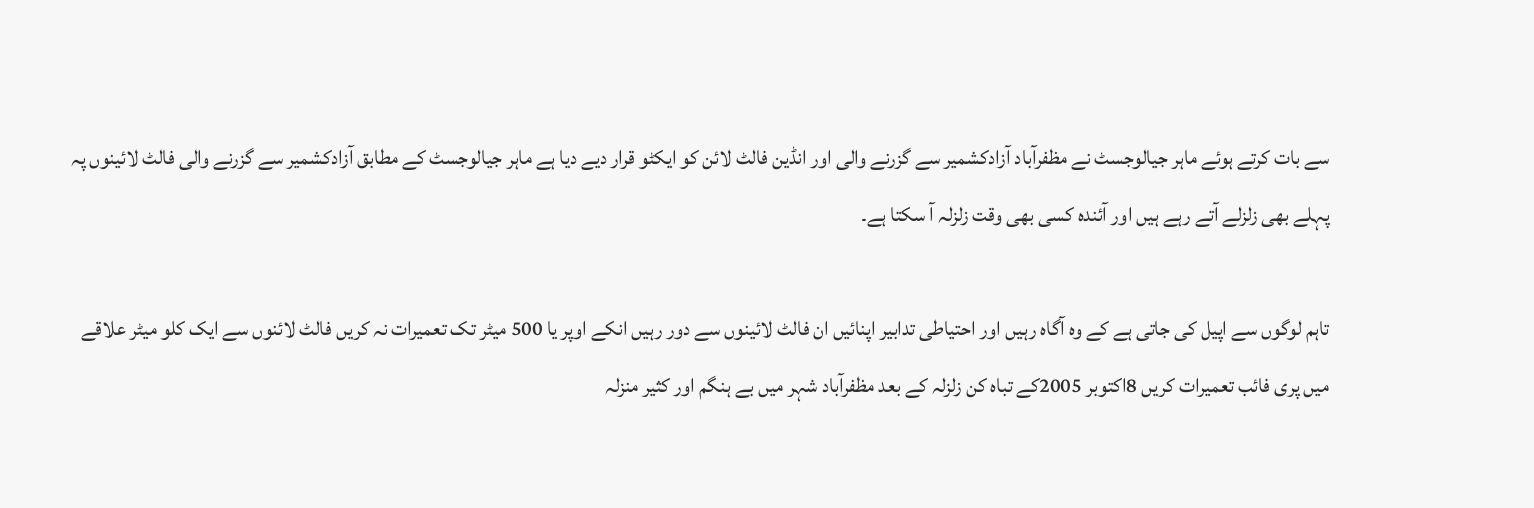سے بات کرتے ہوئے ماہر جیالوجسٹ نے مظفرآباد آزادکشمیر سے گزرنے والی اور انڈین فالٹ لائن کو ایکٹو قرار دیے دیا ہے ماہر جیالوجسٹ کے مطابق آزادکشمیر سے گزرنے والی فالٹ لائینوں پہ پہلے بھی زلزلے آتے رہے ہیں اور آئندہ کسی بھی وقت زلزلہ آ سکتا ہے۔

تاہم لوگوں سے اپیل کی جاتی ہے کے وہ آگاہ رہیں اور احتیاطی تدابیر اپنائیں ان فالٹ لائینوں سے دور رہیں انکے اوپر یا 500 میٹر تک تعمیرات نہ کریں فالٹ لائنوں سے ایک کلو میٹر علاقے میں پری فائب تعمیرات کریں 8اکتوبر 2005کے تباہ کن زلزلہ کے بعد مظفرآباد شہر میں بے ہنگم اور کثیر منزلہ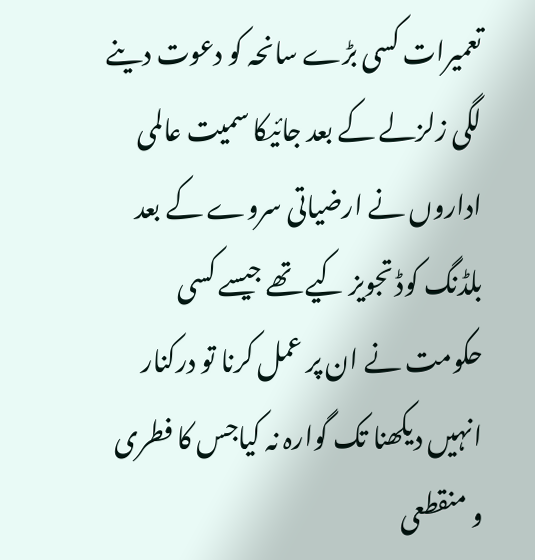تعمیرات کسی بڑے سانحہ کو دعوت دینے لگی زلزلے کے بعد جائیکا سمیت عالمی اداروں نے ارضیاتی سروے کے بعد بلڈنگ کوڈ تجویز کیے تھے جیسے کسی حکومت نے ان پر عمل کرنا تو درکنار انہیں دیکھنا تک گوارہ نہ کیاجس کا فطری و منقطعی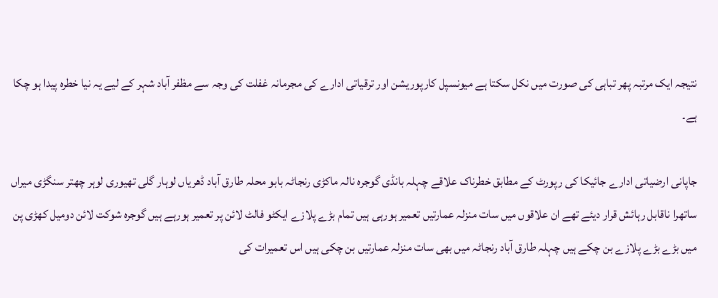نتیجہ ایک مرتبہ پھر تباہی کی صورت میں نکل سکتا ہے میونسپل کارپوریشن اور ترقیاتی ادارے کی مجرمانہ غفلت کی وجہ سے مظفر آباد شہر کے لیے یہ نیا خطرہ پیدا ہو چکا ہے۔

جاپانی ارضیاتی ادارے جائیکا کی رپورٹ کے مطابق خطرناک علاقے چہلہ بانڈی گوجرہ نالہ ماکڑی رنجاٹہ بابو محلہ طارق آباد ڈھریاں لوہار گلی تھیوری لوہر چھتر سنگڑی میراں ساتھرا ناقابل رہائش قرار دیئے تھے ان علاقوں میں سات منزلہ عمارتیں تعمیر ہورہی ہیں تمام بڑے پلازے ایکٹو فالٹ لائن پر تعمیر ہورہے ہیں گوجرہ شوکت لائن دومیل کھڑی پن میں بڑے بڑے پلازے بن چکے ہیں چہلہ طارق آباد رنجاٹہ میں بھی سات منزلہ عمارتیں بن چکی ہیں اس تعمیرات کی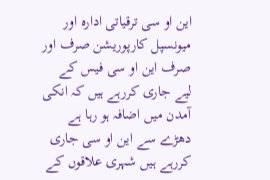این او سی ترقیاتی ادارہ اور میونسپل کارپوریشن صرف اور صرف این او سی فیس کے لیے جاری کررہے ہیں کہ انکی آمدن میں اضافہ ہو رہا ہے دھڑے سے این او سی جاری کررہے ہیں شہری علاقوں کے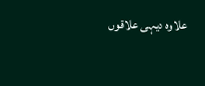علاوہ دیہی علاقوں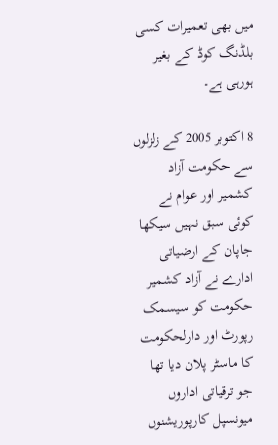میں بھی تعمیرات کسی بلڈنگ کوڈ کے بغیر ہورہی ہے۔

8 اکتوبر 2005 کے زلزلوں سے حکومت آزاد کشمیر اور عوام نے کوئی سبق نہیں سیکھا جاپان کے ارضیاتی ادارے نے آزاد کشمیر حکومت کو سیسمک رپورٹ اور دارلحکومت کا ماسٹر پلان دیا تھا جو ترقیاتی اداروں میونسپل کارپوریشنوں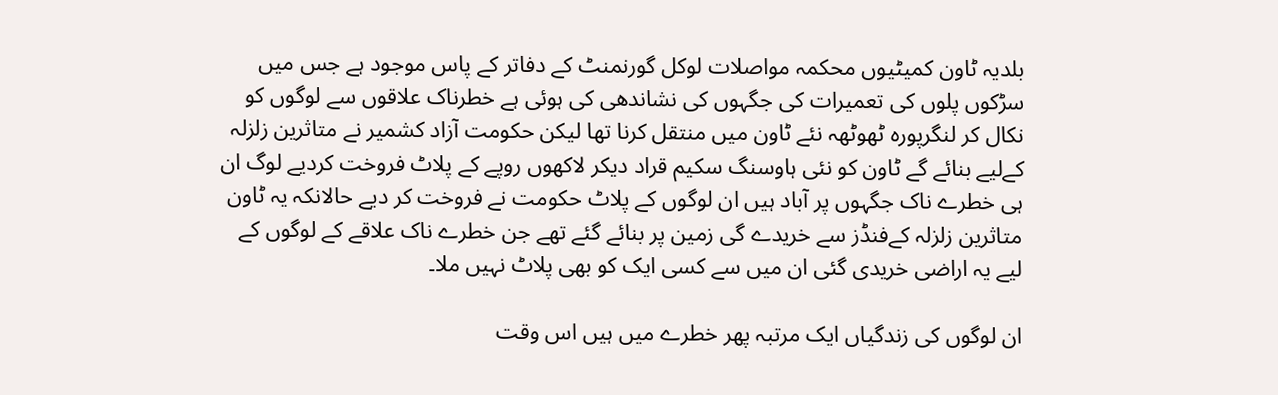بلدیہ ٹاون کمیٹیوں محکمہ مواصلات لوکل گورنمنٹ کے دفاتر کے پاس موجود ہے جس میں سڑکوں پلوں کی تعمیرات کی جگہوں کی نشاندھی کی ہوئی ہے خطرناک علاقوں سے لوگوں کو نکال کر لنگرپورہ ٹھوٹھہ نئے ٹاون میں منتقل کرنا تھا لیکن حکومت آزاد کشمیر نے متاثرین زلزلہ کےلیے بنائے گے ٹاون کو نئی ہاوسنگ سکیم قراد دیکر لاکھوں روپے کے پلاٹ فروخت کردیے لوگ ان ہی خطرے ناک جگہوں پر آباد ہیں ان لوگوں کے پلاٹ حکومت نے فروخت کر دیے حالانکہ یہ ٹاون متاثرین زلزلہ کےفنڈز سے خریدے گی زمین پر بنائے گئے تھے جن خطرے ناک علاقے کے لوگوں کے لیے یہ اراضی خریدی گئی ان میں سے کسی ایک کو بھی پلاٹ نہیں ملا۔

ان لوگوں کی زندگیاں ایک مرتبہ پھر خطرے میں ہیں اس وقت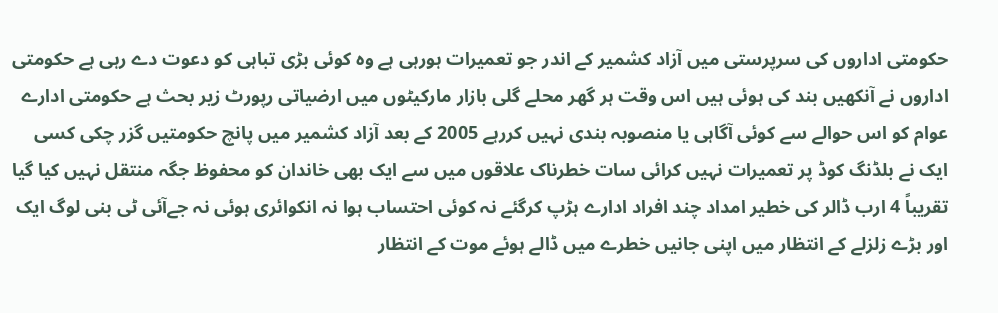حکومتی اداروں کی سرپرستی میں آزاد کشمیر کے اندر جو تعمیرات ہورہی ہے وہ کوئی بڑی تباہی کو دعوت دے رہی ہے حکومتی اداروں نے آنکھیں بند کی ہوئی ہیں اس وقت ہر گھر محلے گلی بازار مارکیٹوں میں ارضیاتی رپورٹ زیر بحث ہے حکومتی ادارے عوام کو اس حوالے سے کوئی آگاہی یا منصوبہ بندی نہیں کررہے 2005 کے بعد آزاد کشمیر میں پانچ حکومتیں گزر چکی کسی ایک نے بلڈنگ کوڈ پر تعمیرات نہیں کرائی سات خطرناک علاقوں میں سے ایک بھی خاندان کو محفوظ جگہ منتقل نہیں کیا گیا تقریباً 4 ارب ڈالر کی خطیر امداد چند افراد ادارے ہڑپ کرگئے نہ کوئی احتساب ہوا نہ انکوائری ہوئی نہ جےآئی ٹی بنی لوگ ایک اور بڑے زلزلے کے انتظار میں اپنی جانیں خطرے میں ڈالے ہوئے موت کے انتظار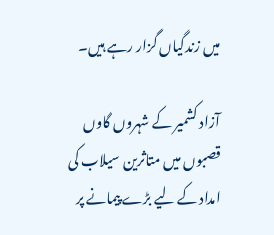میں زندگیاں گزار رہے ہیں۔

آزاد کشمیر کے شہروں گاوں قصبوں میں متاثرین سیلاب کی امداد کے لیے بڑے پیمانے پر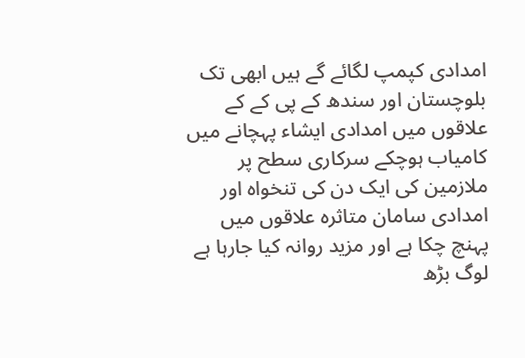امدادی کپمپ لگائے گے ہیں ابھی تک بلوچستان اور سندھ کے پی کے کے علاقوں میں امدادی ایشاء پہچانے میں کامیاب ہوچکے سرکاری سطح پر ملازمین کی ایک دن کی تنخواہ اور امدادی سامان متاثرہ علاقوں میں پہنچ چکا ہے اور مزید روانہ کیا جارہا ہے لوگ بڑھ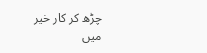چڑھ کر کار خیر میں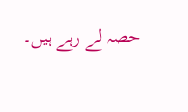حصہ لے رہے ہیں۔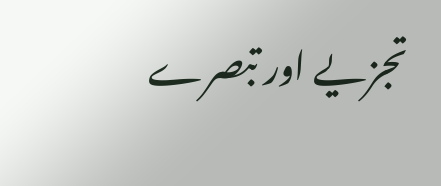تجزیے اور تبصرے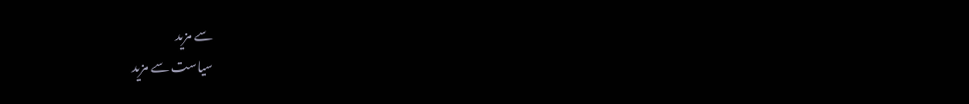سے مزید
سیاست سے مزید